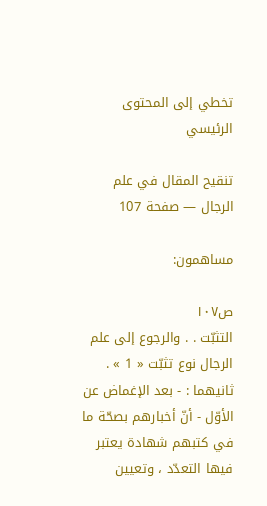تخطي إلى المحتوى الرئيسي

تنقيح المقال في علم الرجال — صفحة 107

مساهمون:

ص١٠٧
التثبّت . . والرجوع إلى علم الرجال نوع تثبّت « 1 » . ثانيهما : - بعد الإغماض عن الأوّل - أنّ أخبارهم بصحّة ما في كتبهم شهادة يعتبر فيها التعدّد ، وتعيين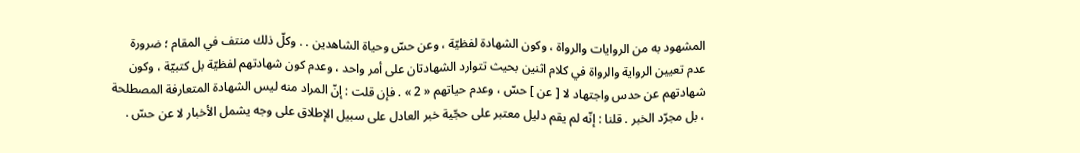المشهود به من الروايات والرواة ، وكون الشهادة لفظيّة ، وعن حسّ وحياة الشاهدين . . وكلّ ذلك منتف في المقام ؛ ضرورة عدم تعيين الرواية والرواة في كلام اثنين بحيث تتوارد الشهادتان على أمر واحد ، وعدم كون شهادتهم لفظيّة بل كتبيّة ، وكون شهادتهم عن حدس واجتهاد لا [ عن ] حسّ ، وعدم حياتهم « 2 » . فإن قلت : إنّ المراد منه ليس الشهادة المتعارفة المصطلحة ، بل مجرّد الخبر . قلنا : إنّه لم يقم دليل معتبر على حجّية خبر العادل على سبيل الإطلاق على وجه يشمل الأخبار لا عن حسّ .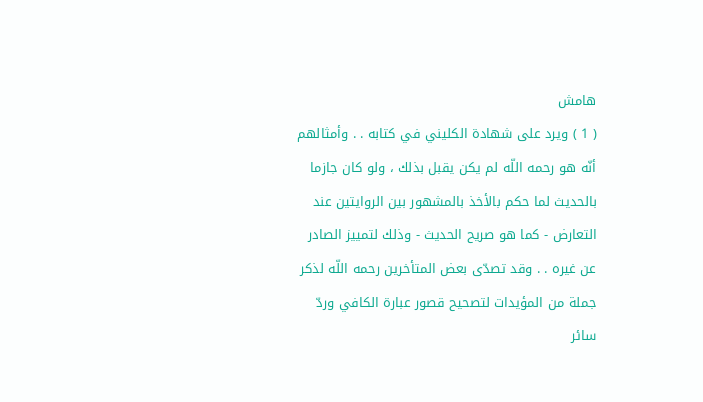هامش
( 1 ) ويرد على شهادة الكليني في كتابه . . وأمثالهم أنّه هو رحمه اللّه لم يكن يقبل بذلك ، ولو كان جازما بالحديث لما حكم بالأخذ بالمشهور بين الروايتين عند التعارض - كما هو صريح الحديث - وذلك لتمييز الصادر عن غيره . . وقد تصدّى بعض المتأخرين رحمه اللّه لذكر جملة من المؤيدات لتصحيح قصور عبارة الكافي وردّ سائر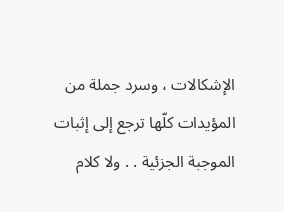الإشكالات ، وسرد جملة من المؤيدات كلّها ترجع إلى إثبات الموجبة الجزئية . . ولا كلام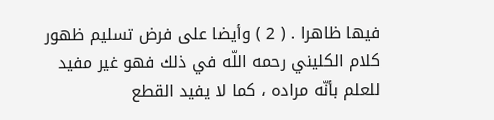فيها ظاهرا . ( 2 ) وأيضا على فرض تسليم ظهور كلام الكليني رحمه اللّه في ذلك فهو غير مفيد للعلم بأنّه مراده ، كما لا يفيد القطع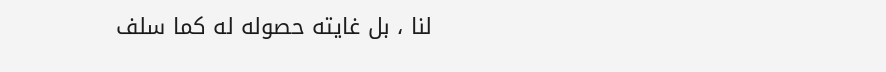لنا ، بل غايته حصوله له كما سلف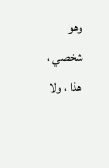وهو شخصي ، هذا ، ولا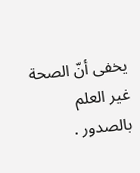يخفى أنّ الصحة غير العلم بالصدور .